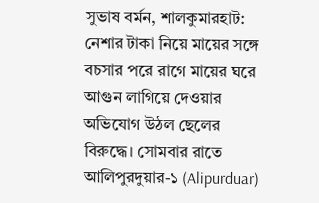সুভাষ বর্মন, শালকুমারহাট: নেশার টাকা নিয়ে মায়ের সঙ্গে বচসার পরে রাগে মায়ের ঘরে আগুন লাগিয়ে দেওয়ার অভিযোগ উঠল ছেলের বিরুদ্ধে। সোমবার রাতে আলিপুরদুয়ার-১ (Alipurduar)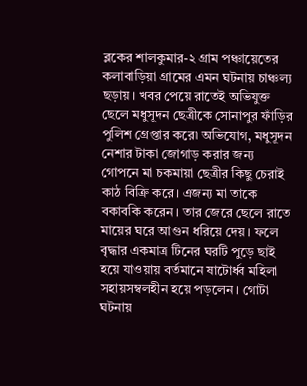ব্লকের শালকুমার-২ গ্রাম পঞ্চায়েতের কলাবাড়িয়া গ্রামের এমন ঘটনায় চাঞ্চল্য ছড়ায়। খবর পেয়ে রাতেই অভিযুক্ত ছেলে মধুসূদন ছেত্রীকে সোনাপুর ফাঁড়ির পুলিশ গ্রেপ্তার করে৷ অভিযোগ, মধুসূদন নেশার টাকা জোগাড় করার জন্য গোপনে মা চকমায়া ছেত্রীর কিছু চেরাই কাঠ বিক্রি করে। এজন্য মা তাকে বকাবকি করেন। তার জেরে ছেলে রাতে মায়ের ঘরে আগুন ধরিয়ে দেয়। ফলে বৃদ্ধার একমাত্র টিনের ঘরটি পুড়ে ছাই হয়ে যাওয়ায় বর্তমানে ষাটোর্ধ্ব মহিলা সহায়সম্বলহীন হয়ে পড়লেন। গোটা ঘটনায়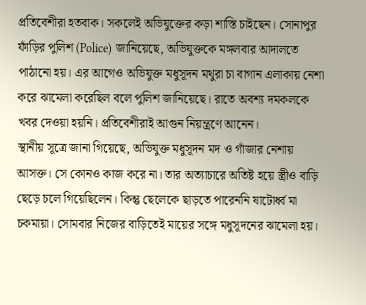প্রতিবেশীরা হতবাক। সকলেই অভিযুক্তের কড়া শাস্তি চাইছেন। সোনাপুর ফাঁড়ির পুলিশ (Police) জানিয়েছে, অভিযুক্তকে মঙ্গলবার আদালতে পাঠানো হয়। এর আগেও অভিযুক্ত মধুসূদন মথুরা চা বাগান এলাকায় নেশা করে ঝামেলা করেছিল বলে পুলিশ জানিয়েছে। রাতে অবশ্য দমকলকে খবর দেওয়া হয়নি। প্রতিবেশীরাই আগুন নিয়ন্ত্রণে আনেন।
স্থানীয় সূত্রে জানা গিয়েছে, অভিযুক্ত মধুসূদন মদ ও গাঁজার নেশায় আসক্ত। সে কোনও কাজ করে না। তার অত্যাচারে অতিষ্ট হয়ে স্ত্রীও বাড়ি ছেড়ে চলে গিয়েছিলেন। কিন্তু ছেলেকে ছাড়তে পারেননি ষাটোর্ধ্ব মা চকমায়া। সোমবার নিজের বাড়িতেই মায়ের সঙ্গে মধুসূদনের ঝামেলা হয়।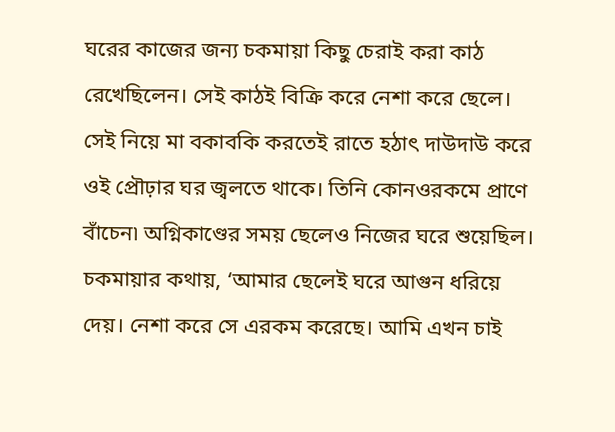ঘরের কাজের জন্য চকমায়া কিছু চেরাই করা কাঠ রেখেছিলেন। সেই কাঠই বিক্রি করে নেশা করে ছেলে। সেই নিয়ে মা বকাবকি করতেই রাতে হঠাৎ দাউদাউ করে ওই প্রৌঢ়ার ঘর জ্বলতে থাকে। তিনি কোনওরকমে প্রাণে বাঁচেন৷ অগ্নিকাণ্ডের সময় ছেলেও নিজের ঘরে শুয়েছিল। চকমায়ার কথায়, ‘আমার ছেলেই ঘরে আগুন ধরিয়ে দেয়। নেশা করে সে এরকম করেছে। আমি এখন চাই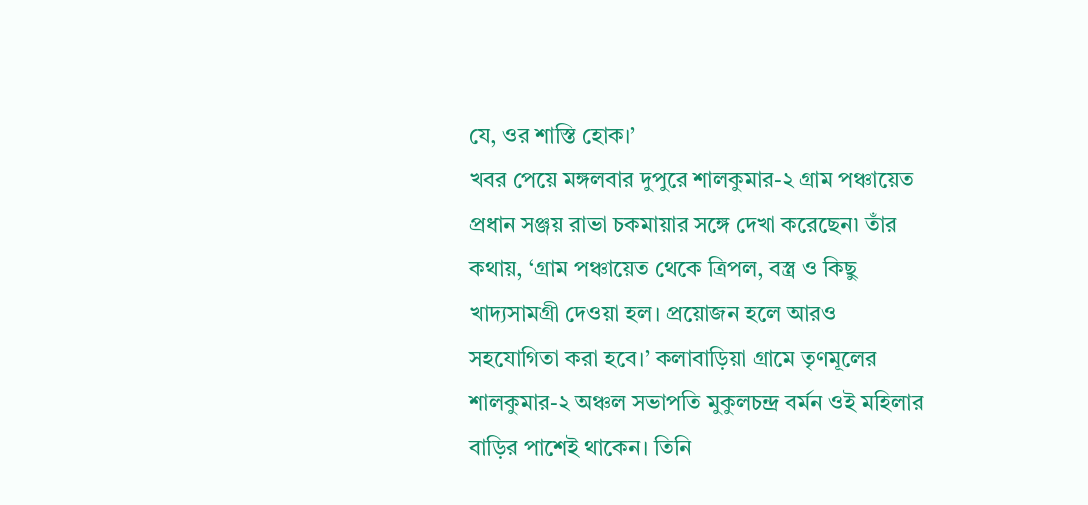যে, ওর শাস্তি হোক।’
খবর পেয়ে মঙ্গলবার দুপুরে শালকুমার-২ গ্রাম পঞ্চায়েত প্রধান সঞ্জয় রাভা চকমায়ার সঙ্গে দেখা করেছেন৷ তাঁর কথায়, ‘গ্রাম পঞ্চায়েত থেকে ত্রিপল, বস্ত্র ও কিছু খাদ্যসামগ্রী দেওয়া হল। প্রয়োজন হলে আরও সহযোগিতা করা হবে।’ কলাবাড়িয়া গ্রামে তৃণমূলের শালকুমার-২ অঞ্চল সভাপতি মুকুলচন্দ্র বর্মন ওই মহিলার বাড়ির পাশেই থাকেন। তিনি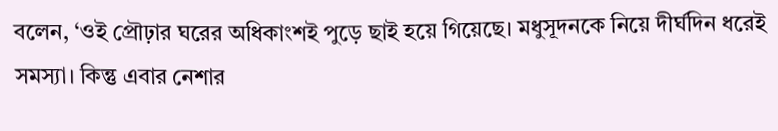বলেন, ‘ওই প্রৌঢ়ার ঘরের অধিকাংশই পুড়ে ছাই হয়ে গিয়েছে। মধুসূদনকে নিয়ে দীর্ঘদিন ধরেই সমস্যা। কিন্তু এবার নেশার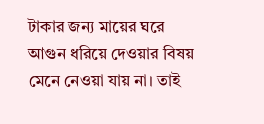টাকার জন্য মায়ের ঘরে আগুন ধরিয়ে দেওয়ার বিষয় মেনে নেওয়া যায় না। তাই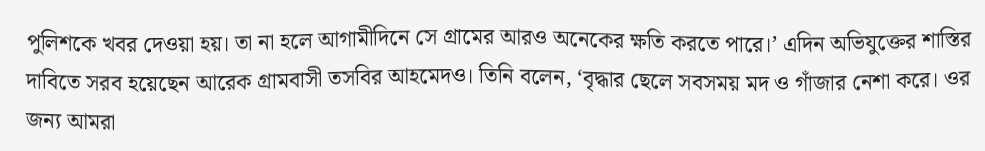পুলিশকে খবর দেওয়া হয়। তা না হলে আগামীদিনে সে গ্রামের আরও অনেকের ক্ষতি করতে পারে।’ এদিন অভিযুক্তের শাস্তির দাবিতে সরব হয়েছেন আরেক গ্রামবাসী তসবির আহমেদও। তিনি বলেন, ‘বৃদ্ধার ছেলে সবসময় মদ ও গাঁজার নেশা করে। ওর জন্য আমরা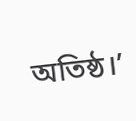অতিষ্ঠ।’